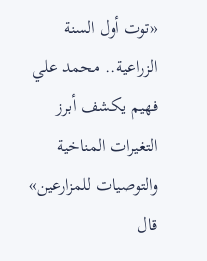«توت أول السنة الزراعية.. محمد علي فهيم يكشف أبرز التغيرات المناخية والتوصيات للمزارعين»
قال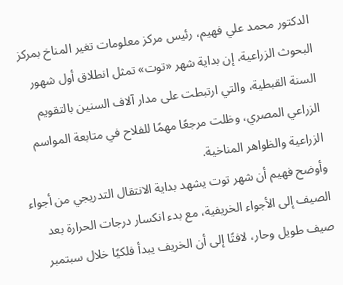الدكتور محمد علي فهيم، رئيس مركز معلومات تغير المناخ بمركز البحوث الزراعية، إن بداية شهر «توت» تمثل انطلاق أول شهور السنة القبطية، والتي ارتبطت على مدار آلاف السنين بالتقويم الزراعي المصري، وظلت مرجعًا مهمًا للفلاح في متابعة المواسم الزراعية والظواهر المناخية.
وأوضح فهيم أن شهر توت يشهد بداية الانتقال التدريجي من أجواء الصيف إلى الأجواء الخريفية، مع بدء انكسار درجات الحرارة بعد صيف طويل وحار، لافتًا إلى أن الخريف يبدأ فلكيًا خلال سبتمبر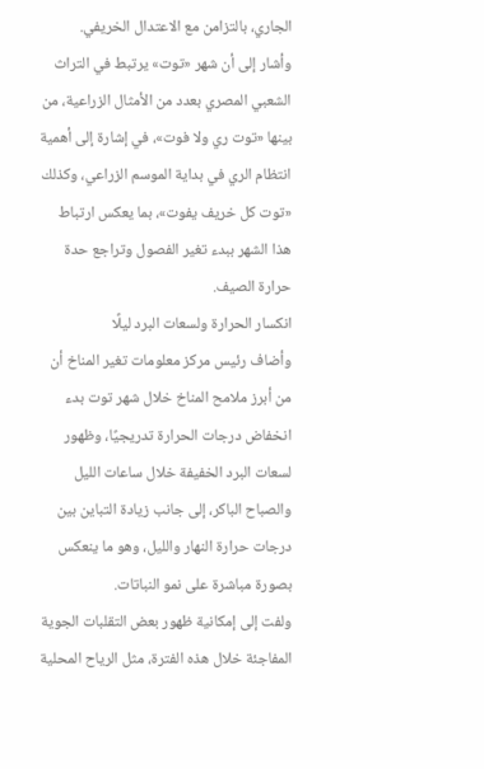الجاري، بالتزامن مع الاعتدال الخريفي.
وأشار إلى أن شهر «توت» يرتبط في التراث الشعبي المصري بعدد من الأمثال الزراعية، من بينها «توت ري ولا فوت»، في إشارة إلى أهمية انتظام الري في بداية الموسم الزراعي، وكذلك «توت كل خريف يفوت»، بما يعكس ارتباط هذا الشهر ببدء تغير الفصول وتراجع حدة حرارة الصيف.
انكسار الحرارة ولسعات البرد ليلًا
وأضاف رئيس مركز معلومات تغير المناخ أن من أبرز ملامح المناخ خلال شهر توت بدء انخفاض درجات الحرارة تدريجيًا، وظهور لسعات البرد الخفيفة خلال ساعات الليل والصباح الباكر، إلى جانب زيادة التباين بين درجات حرارة النهار والليل، وهو ما ينعكس بصورة مباشرة على نمو النباتات.
ولفت إلى إمكانية ظهور بعض التقلبات الجوية المفاجئة خلال هذه الفترة، مثل الرياح المحلية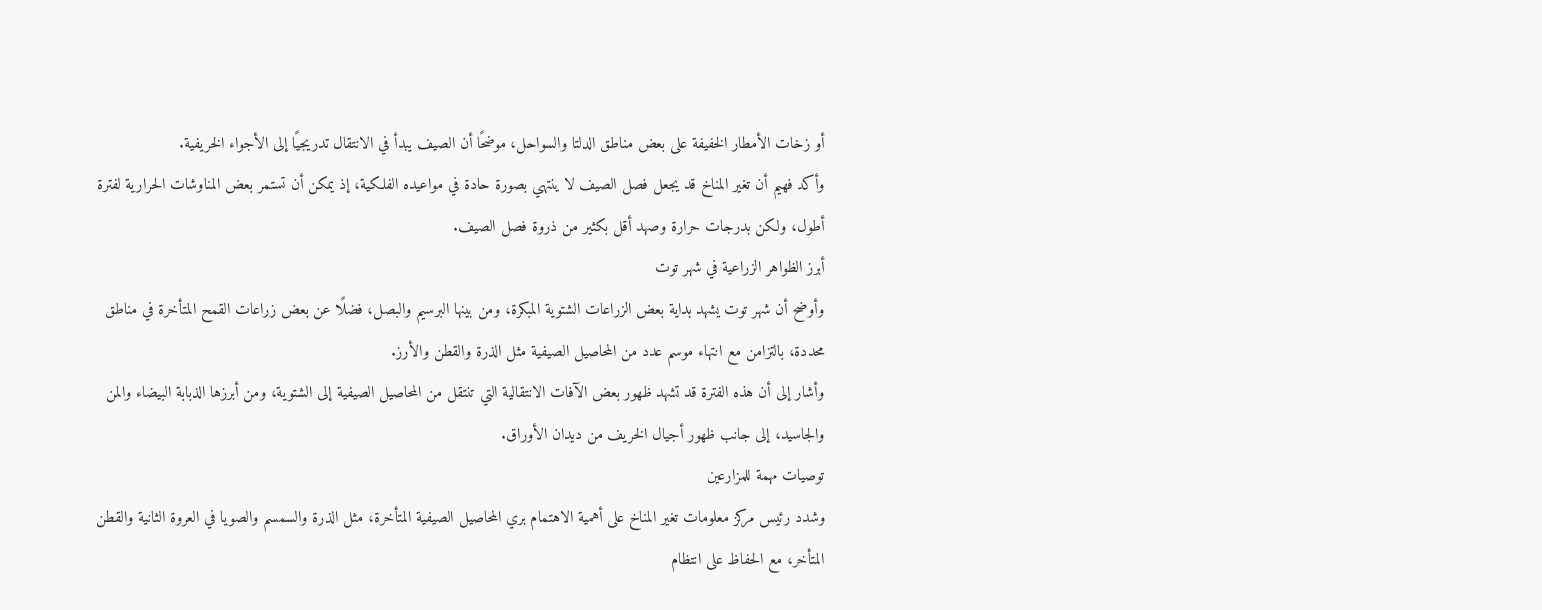أو زخات الأمطار الخفيفة على بعض مناطق الدلتا والسواحل، موضحًا أن الصيف يبدأ في الانتقال تدريجيًا إلى الأجواء الخريفية.
وأكد فهيم أن تغير المناخ قد يجعل فصل الصيف لا ينتهي بصورة حادة في مواعيده الفلكية، إذ يمكن أن تستمر بعض المناوشات الحرارية لفترة أطول، ولكن بدرجات حرارة وصهد أقل بكثير من ذروة فصل الصيف.
أبرز الظواهر الزراعية في شهر توت
وأوضح أن شهر توت يشهد بداية بعض الزراعات الشتوية المبكرة، ومن بينها البرسيم والبصل، فضلًا عن بعض زراعات القمح المتأخرة في مناطق محددة، بالتزامن مع انتهاء موسم عدد من المحاصيل الصيفية مثل الذرة والقطن والأرز.
وأشار إلى أن هذه الفترة قد تشهد ظهور بعض الآفات الانتقالية التي تنتقل من المحاصيل الصيفية إلى الشتوية، ومن أبرزها الذبابة البيضاء والمن والجاسيد، إلى جانب ظهور أجيال الخريف من ديدان الأوراق.
توصيات مهمة للمزارعين
وشدد رئيس مركز معلومات تغير المناخ على أهمية الاهتمام بري المحاصيل الصيفية المتأخرة، مثل الذرة والسمسم والصويا في العروة الثانية والقطن المتأخر، مع الحفاظ على انتظام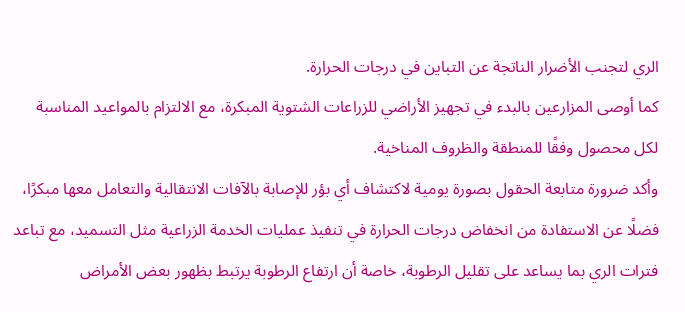الري لتجنب الأضرار الناتجة عن التباين في درجات الحرارة.
كما أوصى المزارعين بالبدء في تجهيز الأراضي للزراعات الشتوية المبكرة، مع الالتزام بالمواعيد المناسبة لكل محصول وفقًا للمنطقة والظروف المناخية.
وأكد ضرورة متابعة الحقول بصورة يومية لاكتشاف أي بؤر للإصابة بالآفات الانتقالية والتعامل معها مبكرًا، فضلًا عن الاستفادة من انخفاض درجات الحرارة في تنفيذ عمليات الخدمة الزراعية مثل التسميد، مع تباعد فترات الري بما يساعد على تقليل الرطوبة، خاصة أن ارتفاع الرطوبة يرتبط بظهور بعض الأمراض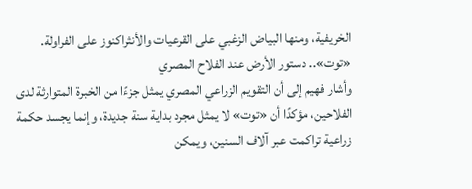الخريفية، ومنها البياض الزغبي على القرعيات والأنثراكنوز على الفراولة.
«توت».. دستور الأرض عند الفلاح المصري
وأشار فهيم إلى أن التقويم الزراعي المصري يمثل جزءًا من الخبرة المتوارثة لدى الفلاحين، مؤكدًا أن «توت» لا يمثل مجرد بداية سنة جديدة، وإنما يجسد حكمة زراعية تراكمت عبر آلاف السنين، ويمكن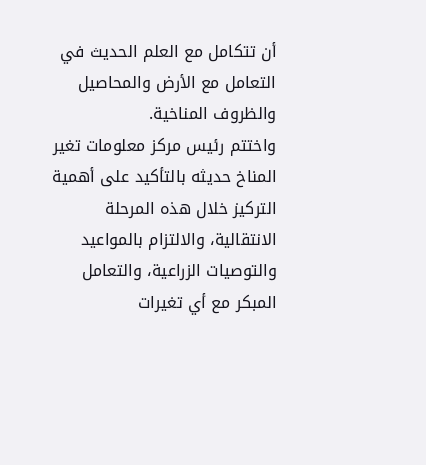أن تتكامل مع العلم الحديث في التعامل مع الأرض والمحاصيل والظروف المناخية.
واختتم رئيس مركز معلومات تغير المناخ حديثه بالتأكيد على أهمية التركيز خلال هذه المرحلة الانتقالية، والالتزام بالمواعيد والتوصيات الزراعية، والتعامل المبكر مع أي تغيرات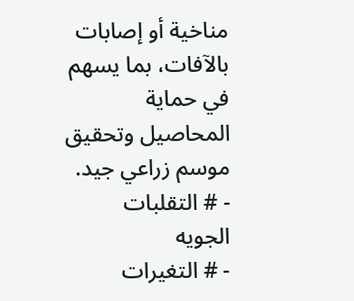مناخية أو إصابات بالآفات، بما يسهم في حماية المحاصيل وتحقيق موسم زراعي جيد.
- # التقلبات الجويه
- # التغيرات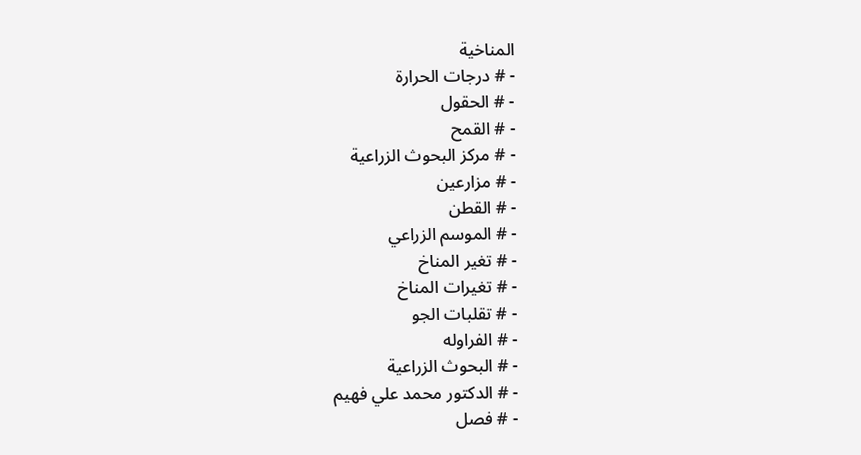المناخية
- # درجات الحرارة
- # الحقول
- # القمح
- # مركز البحوث الزراعية
- # مزارعين
- # القطن
- # الموسم الزراعي
- # تغير المناخ
- # تغيرات المناخ
- # تقلبات الجو
- # الفراوله
- # البحوث الزراعية
- # الدكتور محمد علي فهيم
- # فصل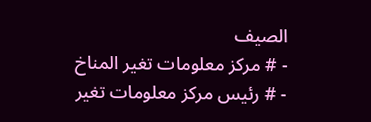الصيف
- # مركز معلومات تغير المناخ
- # رئيس مركز معلومات تغير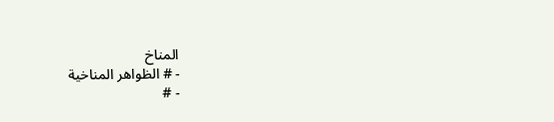المناخ
- # الظواهر المناخية
- #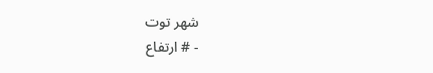شهر توت
- # ارتفاع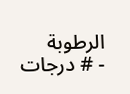الرطوبة
- # درجات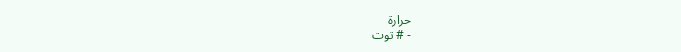حرارة
- # توت